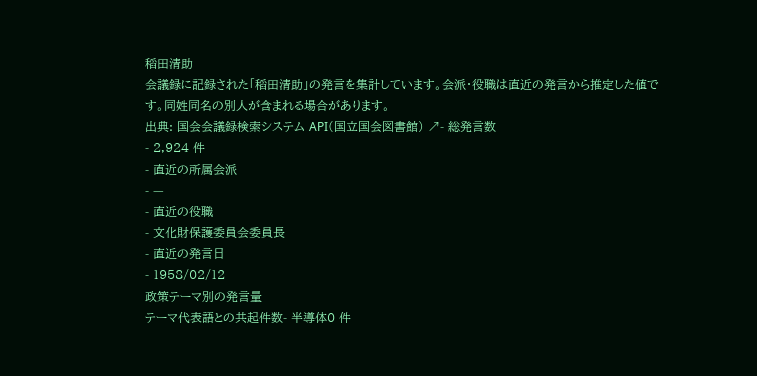稻田清助
会議録に記録された「稻田清助」の発言を集計しています。会派・役職は直近の発言から推定した値です。同姓同名の別人が含まれる場合があります。
出典: 国会会議録検索システム API(国立国会図書館) ↗- 総発言数
- 2,924 件
- 直近の所属会派
- —
- 直近の役職
- 文化財保護委員会委員長
- 直近の発言日
- 1958/02/12
政策テーマ別の発言量
テーマ代表語との共起件数- 半導体0 件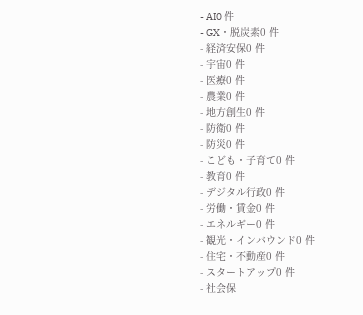- AI0 件
- GX・脱炭素0 件
- 経済安保0 件
- 宇宙0 件
- 医療0 件
- 農業0 件
- 地方創生0 件
- 防衛0 件
- 防災0 件
- こども・子育て0 件
- 教育0 件
- デジタル行政0 件
- 労働・賃金0 件
- エネルギー0 件
- 観光・インバウンド0 件
- 住宅・不動産0 件
- スタートアップ0 件
- 社会保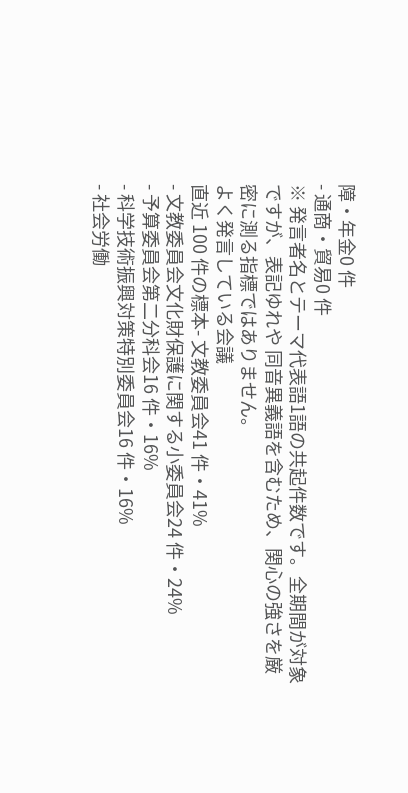障・年金0 件
- 通商・貿易0 件
※ 発言者名とテーマ代表語1語の共起件数です。全期間が対象ですが、表記ゆれや 同音異義語を含むため、関心の強さを厳密に測る指標ではありません。
よく発言している会議
直近 100 件の標本- 文教委員会41 件・41%
- 文教委員会文化財保護に関する小委員会24 件・24%
- 予算委員会第二分科会16 件・16%
- 科学技術振興対策特別委員会16 件・16%
- 社会労働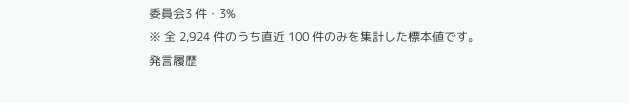委員会3 件・3%
※ 全 2,924 件のうち直近 100 件のみを集計した標本値です。
発言履歴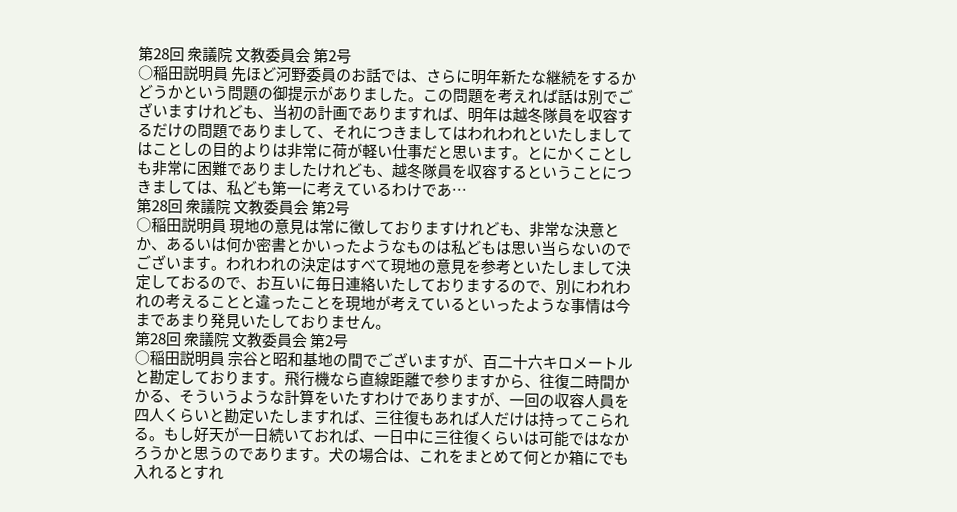第28回 衆議院 文教委員会 第2号
○稲田説明員 先ほど河野委員のお話では、さらに明年新たな継続をするかどうかという問題の御提示がありました。この問題を考えれば話は別でございますけれども、当初の計画でありますれば、明年は越冬隊員を収容するだけの問題でありまして、それにつきましてはわれわれといたしましてはことしの目的よりは非常に荷が軽い仕事だと思います。とにかくことしも非常に困難でありましたけれども、越冬隊員を収容するということにつきましては、私ども第一に考えているわけであ…
第28回 衆議院 文教委員会 第2号
○稲田説明員 現地の意見は常に徴しておりますけれども、非常な決意とか、あるいは何か密書とかいったようなものは私どもは思い当らないのでございます。われわれの決定はすべて現地の意見を参考といたしまして決定しておるので、お互いに毎日連絡いたしておりまするので、別にわれわれの考えることと違ったことを現地が考えているといったような事情は今まであまり発見いたしておりません。
第28回 衆議院 文教委員会 第2号
○稲田説明員 宗谷と昭和基地の間でございますが、百二十六キロメートルと勘定しております。飛行機なら直線距離で参りますから、往復二時間かかる、そういうような計算をいたすわけでありますが、一回の収容人員を四人くらいと勘定いたしますれば、三往復もあれば人だけは持ってこられる。もし好天が一日続いておれば、一日中に三往復くらいは可能ではなかろうかと思うのであります。犬の場合は、これをまとめて何とか箱にでも入れるとすれ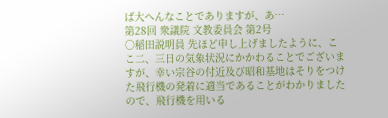ば大へんなことでありますが、あ…
第28回 衆議院 文教委員会 第2号
○稲田説明員 先ほど申し上げましたように、ここ二、三日の気象状況にかかわることでございますが、幸い宗谷の付近及び昭和基地はそりをつけた飛行機の発着に適当であることがわかりましたので、飛行機を用いる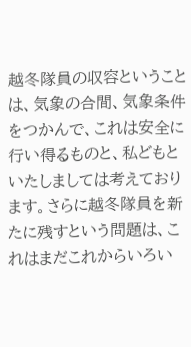越冬隊員の収容ということは、気象の合間、気象条件をつかんで、これは安全に行い得るものと、私どもといたしましては考えております。さらに越冬隊員を新たに残すという問題は、これはまだこれからいろい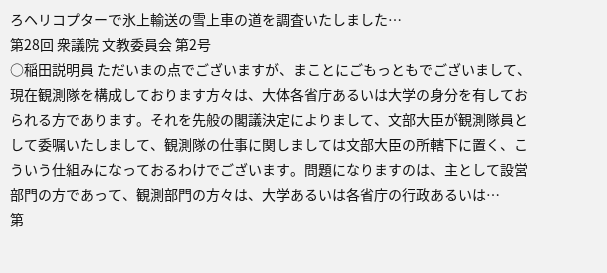ろヘリコプターで氷上輸送の雪上車の道を調査いたしました…
第28回 衆議院 文教委員会 第2号
○稲田説明員 ただいまの点でございますが、まことにごもっともでございまして、現在観測隊を構成しております方々は、大体各省庁あるいは大学の身分を有しておられる方であります。それを先般の閣議決定によりまして、文部大臣が観測隊員として委嘱いたしまして、観測隊の仕事に関しましては文部大臣の所轄下に置く、こういう仕組みになっておるわけでございます。問題になりますのは、主として設営部門の方であって、観測部門の方々は、大学あるいは各省庁の行政あるいは…
第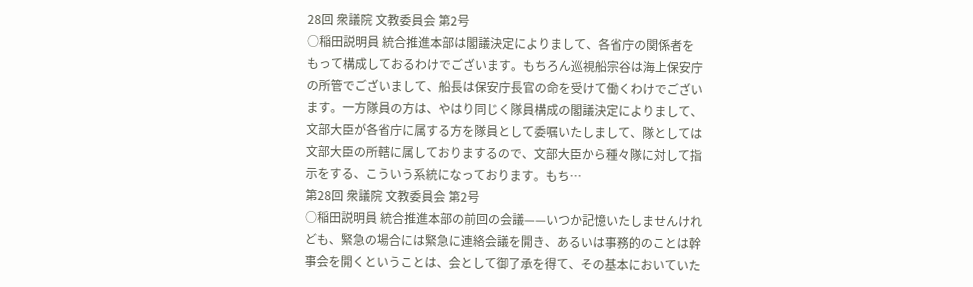28回 衆議院 文教委員会 第2号
○稲田説明員 統合推進本部は閣議決定によりまして、各省庁の関係者をもって構成しておるわけでございます。もちろん巡視船宗谷は海上保安庁の所管でございまして、船長は保安庁長官の命を受けて働くわけでございます。一方隊員の方は、やはり同じく隊員構成の閣議決定によりまして、文部大臣が各省庁に属する方を隊員として委嘱いたしまして、隊としては文部大臣の所轄に属しておりまするので、文部大臣から種々隊に対して指示をする、こういう系統になっております。もち…
第28回 衆議院 文教委員会 第2号
○稲田説明員 統合推進本部の前回の会議——いつか記憶いたしませんけれども、緊急の場合には緊急に連絡会議を開き、あるいは事務的のことは幹事会を開くということは、会として御了承を得て、その基本においていた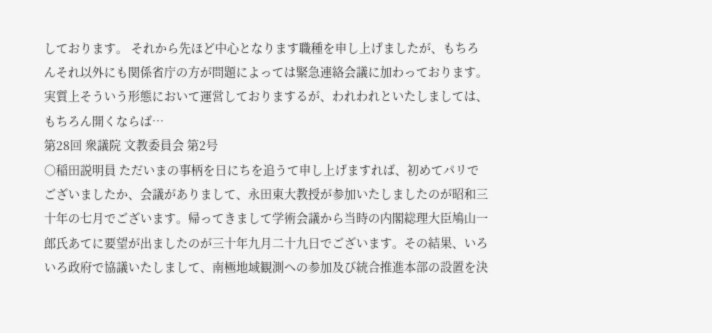しております。 それから先ほど中心となります職種を申し上げましたが、もちろんそれ以外にも関係省庁の方が問題によっては緊急連絡会議に加わっております。実質上そういう形態において運営しておりまするが、われわれといたしましては、もちろん開くならば…
第28回 衆議院 文教委員会 第2号
○稲田説明員 ただいまの事柄を日にちを追うて申し上げますれば、初めてパリでございましたか、会議がありまして、永田東大教授が参加いたしましたのが昭和三十年の七月でございます。帰ってきまして学術会議から当時の内閣総理大臣鳩山一郎氏あてに要望が出ましたのが三十年九月二十九日でございます。その結果、いろいろ政府で協議いたしまして、南極地域観測への参加及び統合推進本部の設置を決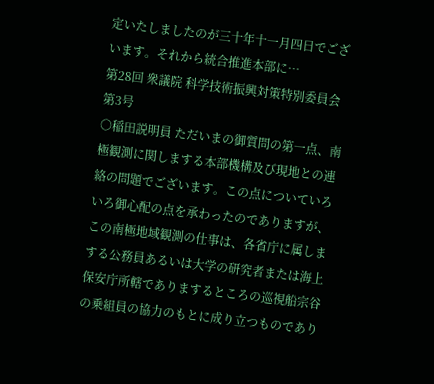定いたしましたのが三十年十一月四日でございます。それから統合推進本部に…
第28回 衆議院 科学技術振興対策特別委員会 第3号
○稲田説明員 ただいまの御質問の第一点、南極観測に関しまする本部機構及び現地との連絡の問題でございます。この点についていろいろ御心配の点を承わったのでありますが、この南極地域観測の仕事は、各省庁に属しまする公務員あるいは大学の研究者または海上保安庁所轄でありまするところの巡視船宗谷の乗組員の協力のもとに成り立つものであり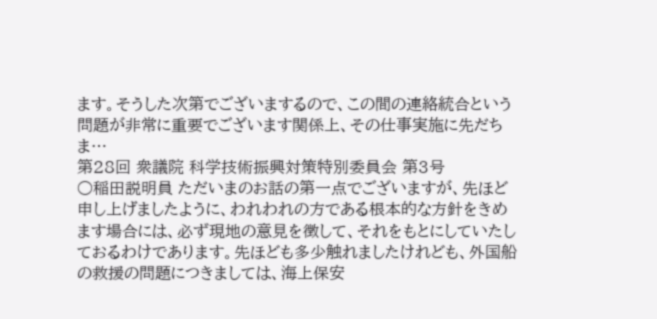ます。そうした次第でございまするので、この間の連絡統合という問題が非常に重要でございます関係上、その仕事実施に先だちま…
第28回 衆議院 科学技術振興対策特別委員会 第3号
○稲田説明員 ただいまのお話の第一点でございますが、先ほど申し上げましたように、われわれの方である根本的な方針をきめます場合には、必ず現地の意見を徴して、それをもとにしていたしておるわけであります。先ほども多少触れましたけれども、外国船の救援の問題につきましては、海上保安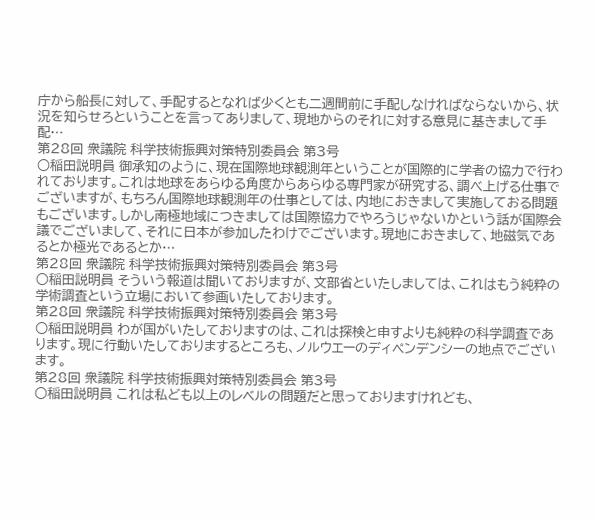庁から船長に対して、手配するとなれば少くとも二週間前に手配しなければならないから、状況を知らせろということを言ってありまして、現地からのそれに対する意見に基きまして手配…
第28回 衆議院 科学技術振興対策特別委員会 第3号
○稲田説明員 御承知のように、現在国際地球観測年ということが国際的に学者の協力で行われております。これは地球をあらゆる角度からあらゆる専門家が研究する、調べ上げる仕事でございますが、もちろん国際地球観測年の仕事としては、内地におきまして実施しておる問題もございます。しかし南極地域につきましては国際協力でやろうじゃないかという話が国際会議でございまして、それに日本が参加したわけでございます。現地におきまして、地磁気であるとか極光であるとか…
第28回 衆議院 科学技術振興対策特別委員会 第3号
○稲田説明員 そういう報道は聞いておりますが、文部省といたしましては、これはもう純粋の学術調査という立場において参画いたしております。
第28回 衆議院 科学技術振興対策特別委員会 第3号
○稲田説明員 わが国がいたしておりますのは、これは探検と申すよりも純粋の科学調査であります。現に行動いたしておりまするところも、ノルウエーのディペンデンシーの地点でございます。
第28回 衆議院 科学技術振興対策特別委員会 第3号
○稲田説明員 これは私ども以上のレベルの問題だと思っておりますけれども、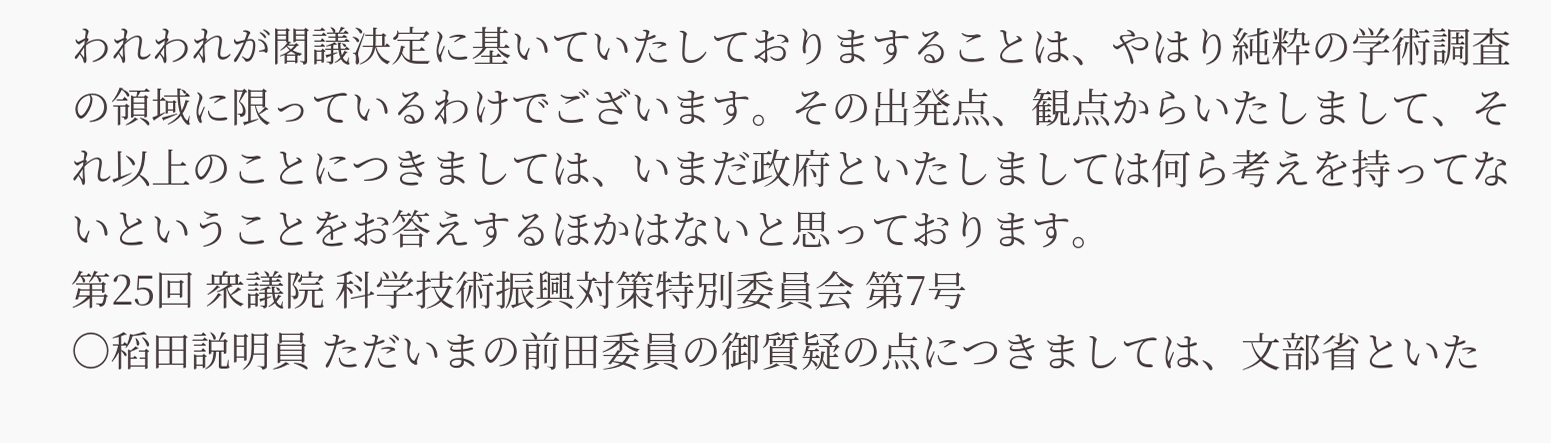われわれが閣議決定に基いていたしておりますることは、やはり純粋の学術調査の領域に限っているわけでございます。その出発点、観点からいたしまして、それ以上のことにつきましては、いまだ政府といたしましては何ら考えを持ってないということをお答えするほかはないと思っております。
第25回 衆議院 科学技術振興対策特別委員会 第7号
○稻田説明員 ただいまの前田委員の御質疑の点につきましては、文部省といた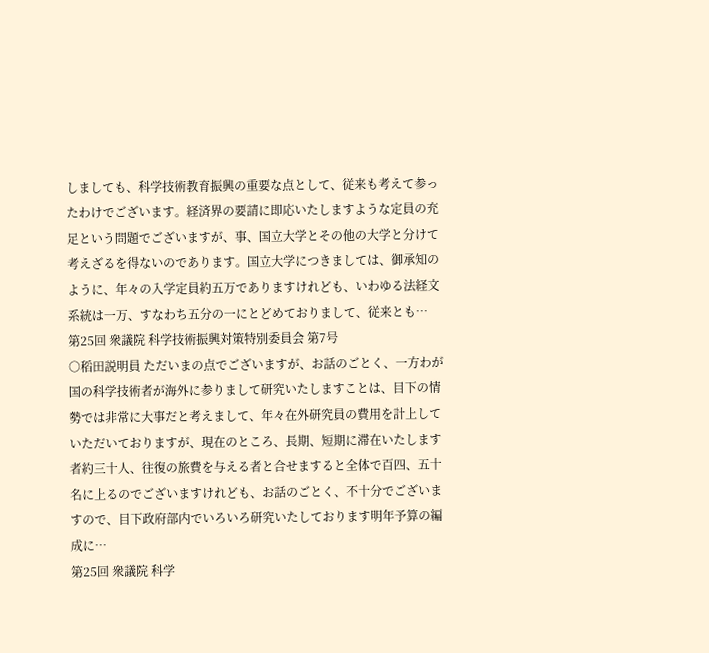しましても、科学技術教育振興の重要な点として、従来も考えて参ったわけでございます。経済界の要請に即応いたしますような定員の充足という問題でございますが、事、国立大学とその他の大学と分けて考えざるを得ないのであります。国立大学につきましては、御承知のように、年々の入学定員約五万でありますけれども、いわゆる法経文系統は一万、すなわち五分の一にとどめておりまして、従来とも…
第25回 衆議院 科学技術振興対策特別委員会 第7号
○稻田説明員 ただいまの点でございますが、お話のごとく、一方わが国の科学技術者が海外に参りまして研究いたしますことは、目下の情勢では非常に大事だと考えまして、年々在外研究員の費用を計上していただいておりますが、現在のところ、長期、短期に滞在いたします者約三十人、往復の旅費を与える者と合せますると全体で百四、五十名に上るのでございますけれども、お話のごとく、不十分でございますので、目下政府部内でいろいろ研究いたしております明年予算の編成に…
第25回 衆議院 科学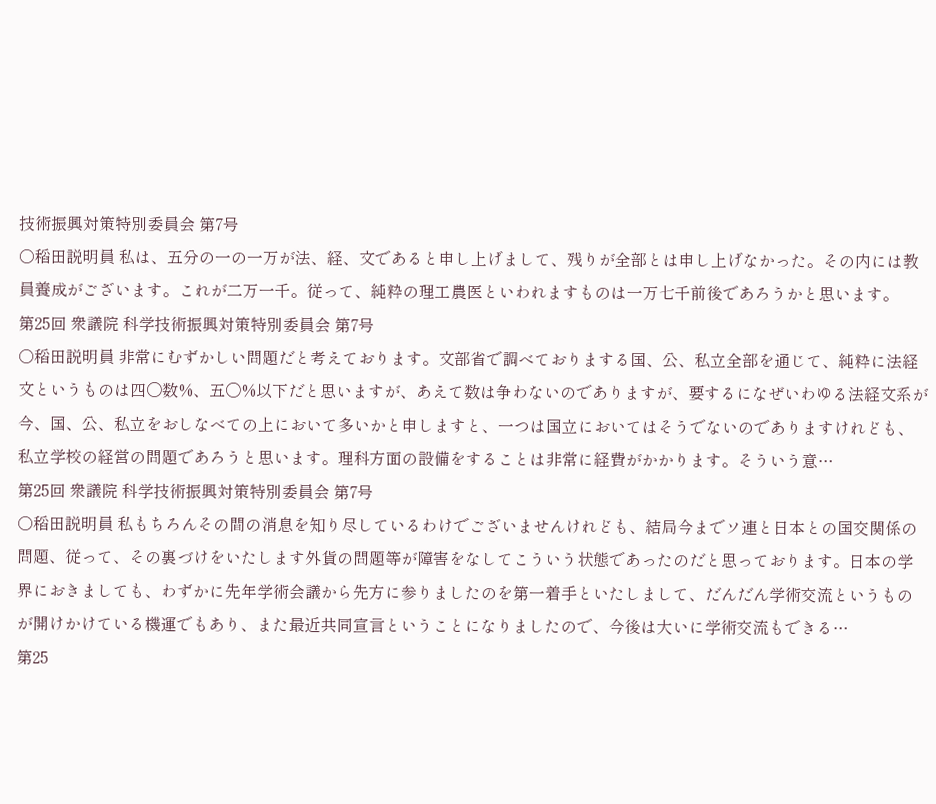技術振興対策特別委員会 第7号
○稻田説明員 私は、五分の一の一万が法、経、文であると申し上げまして、残りが全部とは申し上げなかった。その内には教員養成がございます。これが二万一千。従って、純粋の理工農医といわれますものは一万七千前後であろうかと思います。
第25回 衆議院 科学技術振興対策特別委員会 第7号
○稻田説明員 非常にむずかしい問題だと考えております。文部省で調べておりまする国、公、私立全部を通じて、純粋に法経文というものは四〇数%、五〇%以下だと思いますが、あえて数は争わないのでありますが、要するになぜいわゆる法経文系が今、国、公、私立をおしなべての上において多いかと申しますと、一つは国立においてはそうでないのでありますけれども、私立学校の経営の問題であろうと思います。理科方面の設備をすることは非常に経費がかかります。そういう意…
第25回 衆議院 科学技術振興対策特別委員会 第7号
○稻田説明員 私もちろんその間の消息を知り尽しているわけでございませんけれども、結局今までソ連と日本との国交関係の問題、従って、その裏づけをいたします外貨の問題等が障害をなしてこういう状態であったのだと思っております。日本の学界におきましても、わずかに先年学術会議から先方に参りましたのを第一着手といたしまして、だんだん学術交流というものが開けかけている機運でもあり、また最近共同宣言ということになりましたので、今後は大いに学術交流もできる…
第25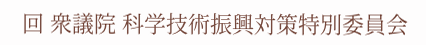回 衆議院 科学技術振興対策特別委員会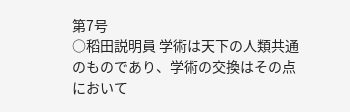第7号
○稻田説明員 学術は天下の人類共通のものであり、学術の交換はその点において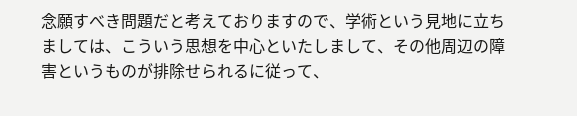念願すべき問題だと考えておりますので、学術という見地に立ちましては、こういう思想を中心といたしまして、その他周辺の障害というものが排除せられるに従って、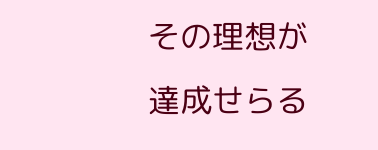その理想が達成せらる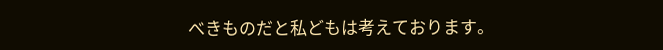べきものだと私どもは考えております。